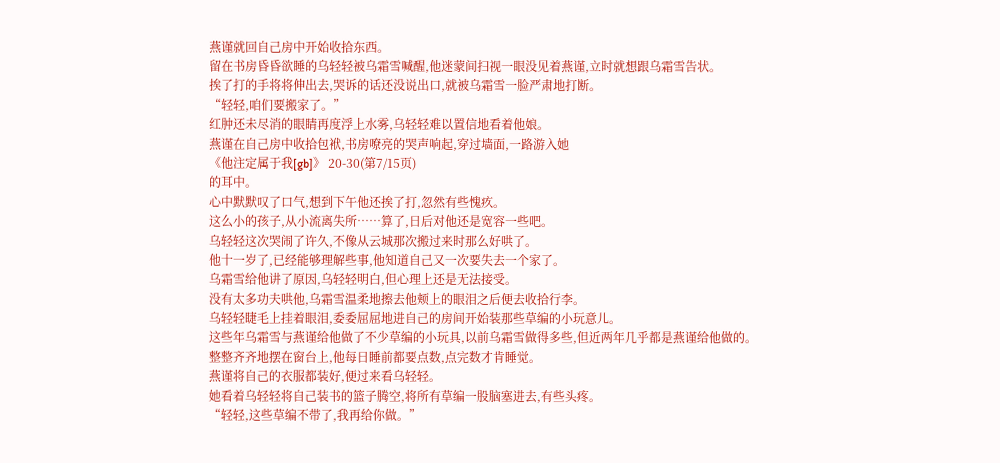燕谨就回自己房中开始收拾东西。
留在书房昏昏欲睡的乌轻轻被乌霜雪喊醒,他迷蒙间扫视一眼没见着燕谨,立时就想跟乌霜雪告状。
挨了打的手将将伸出去,哭诉的话还没说出口,就被乌霜雪一脸严肃地打断。
“轻轻,咱们要搬家了。”
红肿还未尽消的眼睛再度浮上水雾,乌轻轻难以置信地看着他娘。
燕谨在自己房中收拾包袱,书房嘹亮的哭声响起,穿过墙面,一路游入她
《他注定属于我[gb]》 20-30(第7/15页)
的耳中。
心中默默叹了口气,想到下午他还挨了打,忽然有些愧疚。
这么小的孩子,从小流离失所……算了,日后对他还是宽容一些吧。
乌轻轻这次哭闹了许久,不像从云城那次搬过来时那么好哄了。
他十一岁了,已经能够理解些事,他知道自己又一次要失去一个家了。
乌霜雪给他讲了原因,乌轻轻明白,但心理上还是无法接受。
没有太多功夫哄他,乌霜雪温柔地擦去他颊上的眼泪之后便去收拾行李。
乌轻轻睫毛上挂着眼泪,委委屈屈地进自己的房间开始装那些草编的小玩意儿。
这些年乌霜雪与燕谨给他做了不少草编的小玩具,以前乌霜雪做得多些,但近两年几乎都是燕谨给他做的。
整整齐齐地摆在窗台上,他每日睡前都要点数,点完数才肯睡觉。
燕谨将自己的衣服都装好,便过来看乌轻轻。
她看着乌轻轻将自己装书的篮子腾空,将所有草编一股脑塞进去,有些头疼。
“轻轻,这些草编不带了,我再给你做。”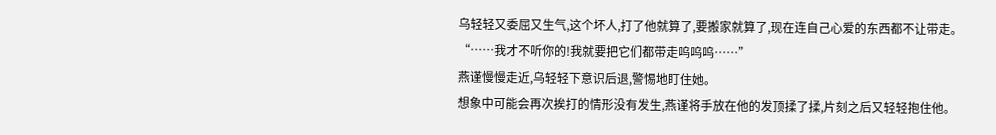乌轻轻又委屈又生气,这个坏人,打了他就算了,要搬家就算了,现在连自己心爱的东西都不让带走。
“……我才不听你的!我就要把它们都带走呜呜呜……”
燕谨慢慢走近,乌轻轻下意识后退,警惕地盯住她。
想象中可能会再次挨打的情形没有发生,燕谨将手放在他的发顶揉了揉,片刻之后又轻轻抱住他。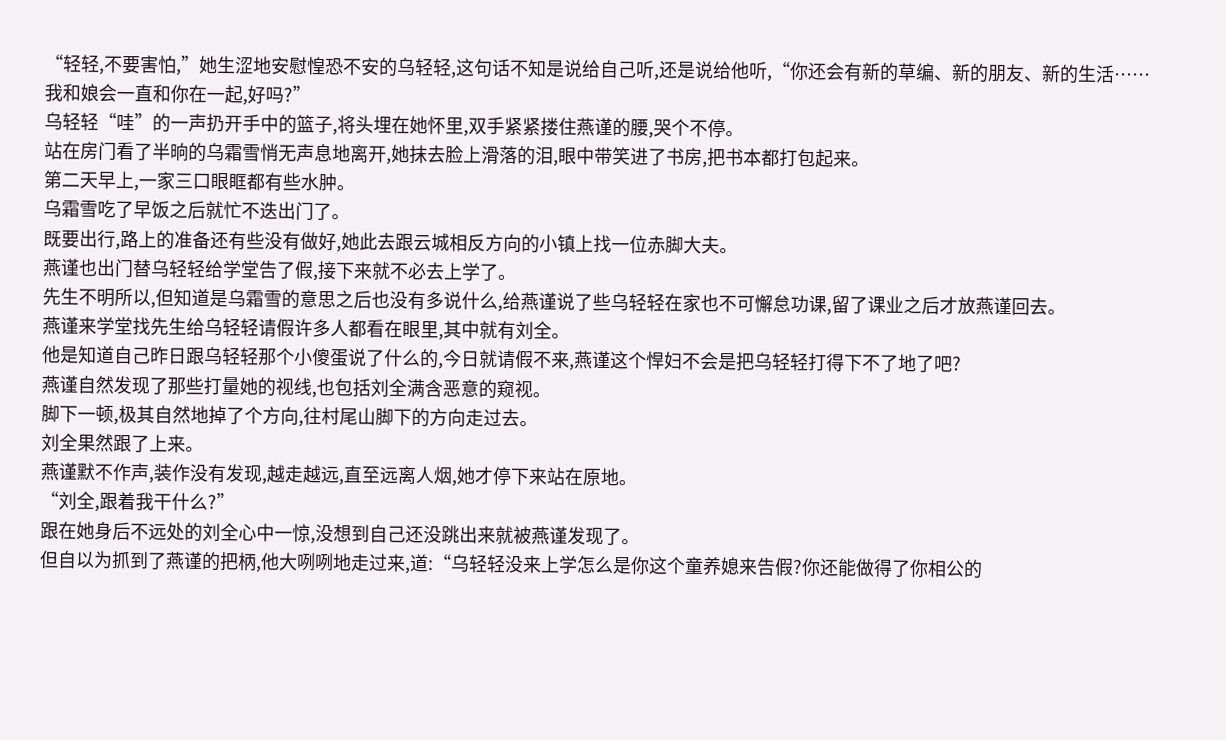“轻轻,不要害怕,”她生涩地安慰惶恐不安的乌轻轻,这句话不知是说给自己听,还是说给他听,“你还会有新的草编、新的朋友、新的生活……我和娘会一直和你在一起,好吗?”
乌轻轻“哇”的一声扔开手中的篮子,将头埋在她怀里,双手紧紧搂住燕谨的腰,哭个不停。
站在房门看了半晌的乌霜雪悄无声息地离开,她抹去脸上滑落的泪,眼中带笑进了书房,把书本都打包起来。
第二天早上,一家三口眼眶都有些水肿。
乌霜雪吃了早饭之后就忙不迭出门了。
既要出行,路上的准备还有些没有做好,她此去跟云城相反方向的小镇上找一位赤脚大夫。
燕谨也出门替乌轻轻给学堂告了假,接下来就不必去上学了。
先生不明所以,但知道是乌霜雪的意思之后也没有多说什么,给燕谨说了些乌轻轻在家也不可懈怠功课,留了课业之后才放燕谨回去。
燕谨来学堂找先生给乌轻轻请假许多人都看在眼里,其中就有刘全。
他是知道自己昨日跟乌轻轻那个小傻蛋说了什么的,今日就请假不来,燕谨这个悍妇不会是把乌轻轻打得下不了地了吧?
燕谨自然发现了那些打量她的视线,也包括刘全满含恶意的窥视。
脚下一顿,极其自然地掉了个方向,往村尾山脚下的方向走过去。
刘全果然跟了上来。
燕谨默不作声,装作没有发现,越走越远,直至远离人烟,她才停下来站在原地。
“刘全,跟着我干什么?”
跟在她身后不远处的刘全心中一惊,没想到自己还没跳出来就被燕谨发现了。
但自以为抓到了燕谨的把柄,他大咧咧地走过来,道:“乌轻轻没来上学怎么是你这个童养媳来告假?你还能做得了你相公的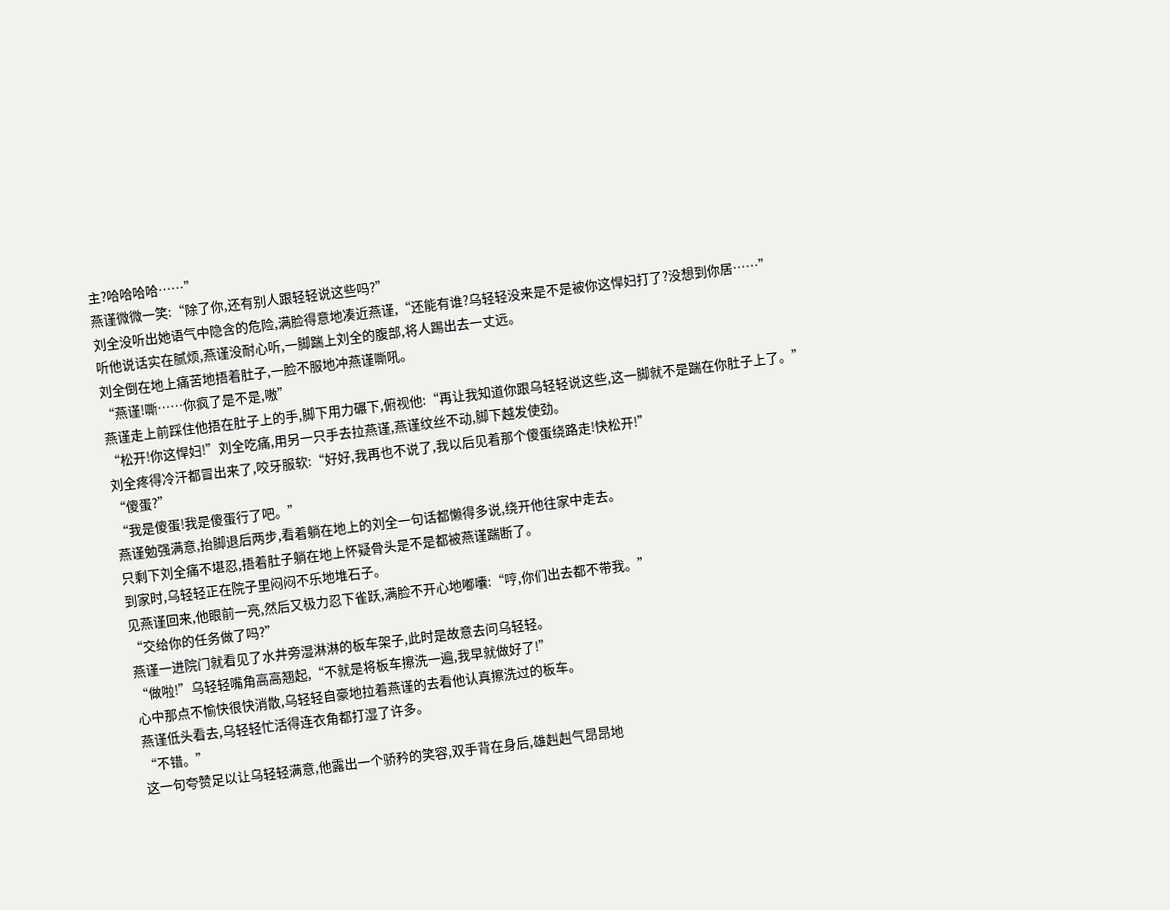主?哈哈哈哈……”
燕谨微微一笑:“除了你,还有别人跟轻轻说这些吗?”
刘全没听出她语气中隐含的危险,满脸得意地凑近燕谨,“还能有谁?乌轻轻没来是不是被你这悍妇打了?没想到你居……”
听他说话实在腻烦,燕谨没耐心听,一脚踹上刘全的腹部,将人踢出去一丈远。
刘全倒在地上痛苦地捂着肚子,一脸不服地冲燕谨嘶吼。
“燕谨!嘶……你疯了是不是,嗷”
燕谨走上前踩住他捂在肚子上的手,脚下用力碾下,俯视他:“再让我知道你跟乌轻轻说这些,这一脚就不是踹在你肚子上了。”
“松开!你这悍妇!”刘全吃痛,用另一只手去拉燕谨,燕谨纹丝不动,脚下越发使劲。
刘全疼得冷汗都冒出来了,咬牙服软:“好好,我再也不说了,我以后见着那个傻蛋绕路走!快松开!”
“傻蛋?”
“我是傻蛋!我是傻蛋行了吧。”
燕谨勉强满意,抬脚退后两步,看着躺在地上的刘全一句话都懒得多说,绕开他往家中走去。
只剩下刘全痛不堪忍,捂着肚子躺在地上怀疑骨头是不是都被燕谨踹断了。
到家时,乌轻轻正在院子里闷闷不乐地堆石子。
见燕谨回来,他眼前一亮,然后又极力忍下雀跃,满脸不开心地嘟囔:“哼,你们出去都不带我。”
“交给你的任务做了吗?”
燕谨一进院门就看见了水井旁湿淋淋的板车架子,此时是故意去问乌轻轻。
“做啦!”乌轻轻嘴角高高翘起,“不就是将板车擦洗一遍,我早就做好了!”
心中那点不愉快很快消散,乌轻轻自豪地拉着燕谨的去看他认真擦洗过的板车。
燕谨低头看去,乌轻轻忙活得连衣角都打湿了许多。
“不错。”
这一句夸赞足以让乌轻轻满意,他露出一个骄矜的笑容,双手背在身后,雄赳赳气昂昂地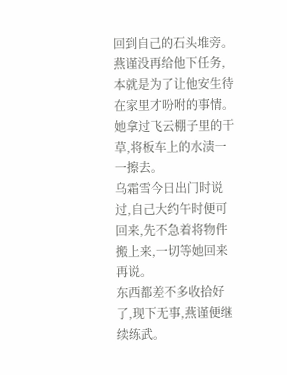回到自己的石头堆旁。
燕谨没再给他下任务,本就是为了让他安生待在家里才吩咐的事情。
她拿过飞云棚子里的干草,将板车上的水渍一一擦去。
乌霜雪今日出门时说过,自己大约午时便可回来,先不急着将物件搬上来,一切等她回来再说。
东西都差不多收拾好了,现下无事,燕谨便继续练武。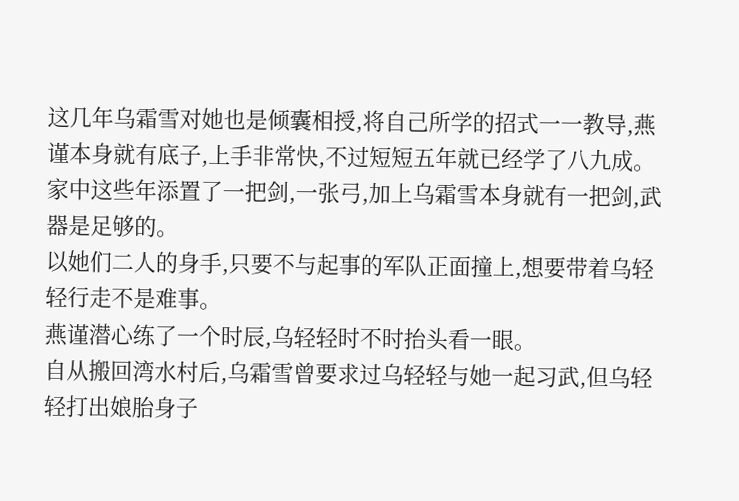这几年乌霜雪对她也是倾囊相授,将自己所学的招式一一教导,燕谨本身就有底子,上手非常快,不过短短五年就已经学了八九成。
家中这些年添置了一把剑,一张弓,加上乌霜雪本身就有一把剑,武器是足够的。
以她们二人的身手,只要不与起事的军队正面撞上,想要带着乌轻轻行走不是难事。
燕谨潜心练了一个时辰,乌轻轻时不时抬头看一眼。
自从搬回湾水村后,乌霜雪曾要求过乌轻轻与她一起习武,但乌轻轻打出娘胎身子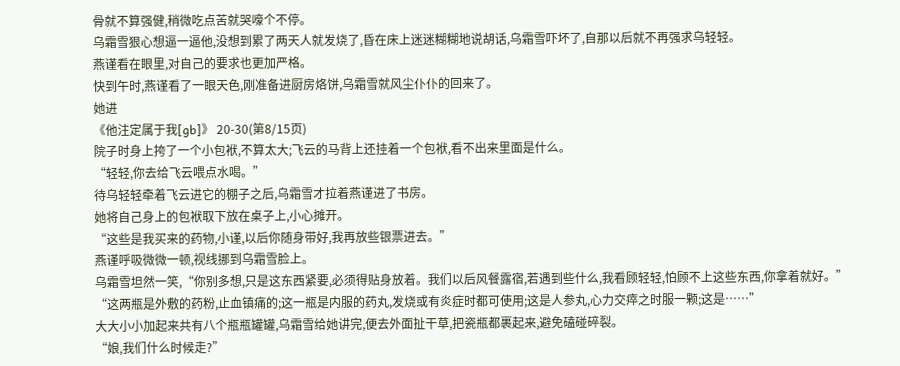骨就不算强健,稍微吃点苦就哭嚎个不停。
乌霜雪狠心想逼一逼他,没想到累了两天人就发烧了,昏在床上迷迷糊糊地说胡话,乌霜雪吓坏了,自那以后就不再强求乌轻轻。
燕谨看在眼里,对自己的要求也更加严格。
快到午时,燕谨看了一眼天色,刚准备进厨房烙饼,乌霜雪就风尘仆仆的回来了。
她进
《他注定属于我[gb]》 20-30(第8/15页)
院子时身上挎了一个小包袱,不算太大;飞云的马背上还挂着一个包袱,看不出来里面是什么。
“轻轻,你去给飞云喂点水喝。”
待乌轻轻牵着飞云进它的棚子之后,乌霜雪才拉着燕谨进了书房。
她将自己身上的包袱取下放在桌子上,小心摊开。
“这些是我买来的药物,小谨,以后你随身带好,我再放些银票进去。”
燕谨呼吸微微一顿,视线挪到乌霜雪脸上。
乌霜雪坦然一笑,“你别多想,只是这东西紧要,必须得贴身放着。我们以后风餐露宿,若遇到些什么,我看顾轻轻,怕顾不上这些东西,你拿着就好。”
“这两瓶是外敷的药粉,止血镇痛的;这一瓶是内服的药丸,发烧或有炎症时都可使用;这是人参丸,心力交瘁之时服一颗;这是……”
大大小小加起来共有八个瓶瓶罐罐,乌霜雪给她讲完,便去外面扯干草,把瓷瓶都裹起来,避免磕碰碎裂。
“娘,我们什么时候走?”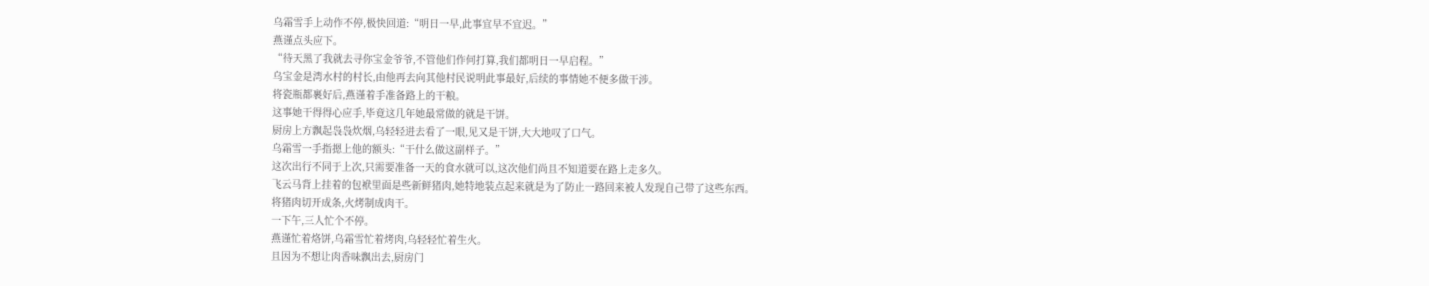乌霜雪手上动作不停,极快回道:“明日一早,此事宜早不宜迟。”
燕谨点头应下。
“待天黑了我就去寻你宝金爷爷,不管他们作何打算,我们都明日一早启程。”
乌宝金是湾水村的村长,由他再去向其他村民说明此事最好,后续的事情她不便多做干涉。
将瓷瓶都裹好后,燕谨着手准备路上的干粮。
这事她干得得心应手,毕竟这几年她最常做的就是干饼。
厨房上方飘起袅袅炊烟,乌轻轻进去看了一眼,见又是干饼,大大地叹了口气。
乌霜雪一手指摁上他的额头:“干什么做这副样子。”
这次出行不同于上次,只需要准备一天的食水就可以,这次他们尚且不知道要在路上走多久。
飞云马背上挂着的包袱里面是些新鲜猪肉,她特地装点起来就是为了防止一路回来被人发现自己带了这些东西。
将猪肉切开成条,火烤制成肉干。
一下午,三人忙个不停。
燕谨忙着烙饼,乌霜雪忙着烤肉,乌轻轻忙着生火。
且因为不想让肉香味飘出去,厨房门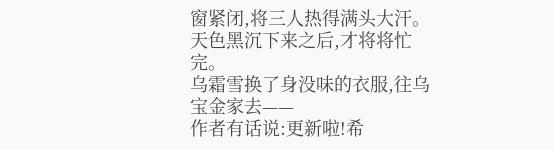窗紧闭,将三人热得满头大汗。
天色黑沉下来之后,才将将忙完。
乌霜雪换了身没味的衣服,往乌宝金家去——
作者有话说:更新啦!希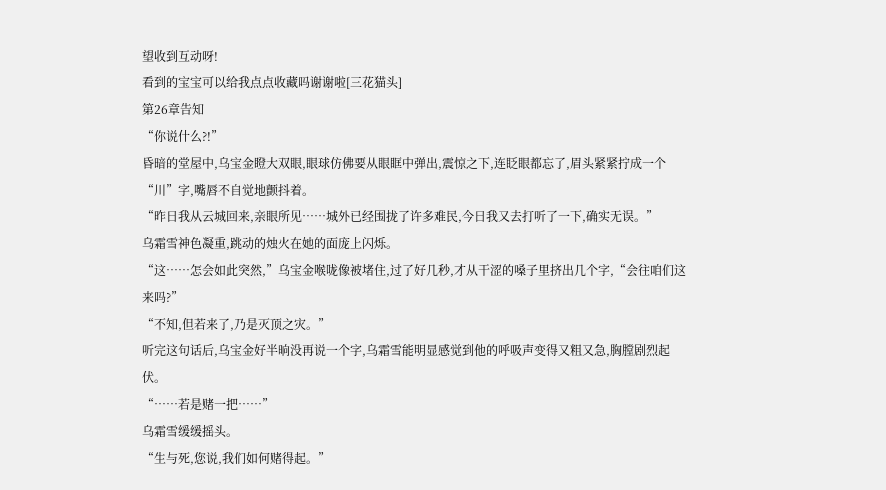望收到互动呀!
看到的宝宝可以给我点点收藏吗谢谢啦[三花猫头]
第26章告知
“你说什么?!”
昏暗的堂屋中,乌宝金瞪大双眼,眼球仿佛要从眼眶中弹出,震惊之下,连眨眼都忘了,眉头紧紧拧成一个“川”字,嘴唇不自觉地颤抖着。
“昨日我从云城回来,亲眼所见……城外已经围拢了许多难民,今日我又去打听了一下,确实无误。”
乌霜雪神色凝重,跳动的烛火在她的面庞上闪烁。
“这……怎会如此突然,”乌宝金喉咙像被堵住,过了好几秒,才从干涩的嗓子里挤出几个字,“会往咱们这来吗?”
“不知,但若来了,乃是灭顶之灾。”
听完这句话后,乌宝金好半晌没再说一个字,乌霜雪能明显感觉到他的呼吸声变得又粗又急,胸膛剧烈起伏。
“……若是赌一把……”
乌霜雪缓缓摇头。
“生与死,您说,我们如何赌得起。”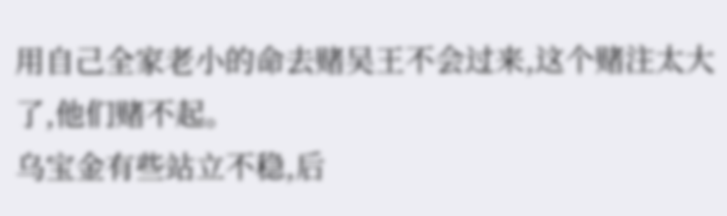用自己全家老小的命去赌吴王不会过来,这个赌注太大了,他们赌不起。
乌宝金有些站立不稳,后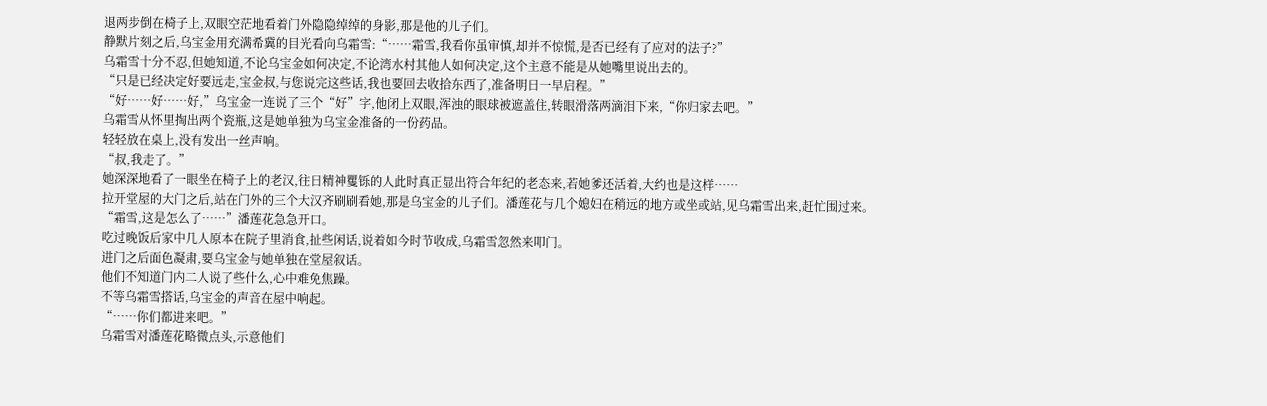退两步倒在椅子上,双眼空茫地看着门外隐隐绰绰的身影,那是他的儿子们。
静默片刻之后,乌宝金用充满希冀的目光看向乌霜雪:“……霜雪,我看你虽审慎,却并不惊慌,是否已经有了应对的法子?”
乌霜雪十分不忍,但她知道,不论乌宝金如何决定,不论湾水村其他人如何决定,这个主意不能是从她嘴里说出去的。
“只是已经决定好要远走,宝金叔,与您说完这些话,我也要回去收拾东西了,准备明日一早启程。”
“好……好……好,”乌宝金一连说了三个“好”字,他闭上双眼,浑浊的眼球被遮盖住,转眼滑落两滴泪下来,“你归家去吧。”
乌霜雪从怀里掏出两个瓷瓶,这是她单独为乌宝金准备的一份药品。
轻轻放在桌上,没有发出一丝声响。
“叔,我走了。”
她深深地看了一眼坐在椅子上的老汉,往日精神矍铄的人此时真正显出符合年纪的老态来,若她爹还活着,大约也是这样……
拉开堂屋的大门之后,站在门外的三个大汉齐刷刷看她,那是乌宝金的儿子们。潘莲花与几个媳妇在稍远的地方或坐或站,见乌霜雪出来,赶忙围过来。
“霜雪,这是怎么了……”潘莲花急急开口。
吃过晚饭后家中几人原本在院子里消食,扯些闲话,说着如今时节收成,乌霜雪忽然来叩门。
进门之后面色凝肃,要乌宝金与她单独在堂屋叙话。
他们不知道门内二人说了些什么,心中难免焦躁。
不等乌霜雪搭话,乌宝金的声音在屋中响起。
“……你们都进来吧。”
乌霜雪对潘莲花略微点头,示意他们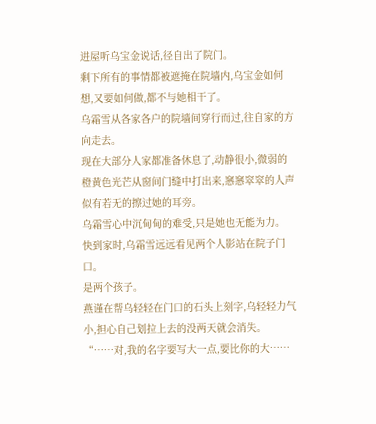进屋听乌宝金说话,径自出了院门。
剩下所有的事情都被遮掩在院墙内,乌宝金如何想,又要如何做,都不与她相干了。
乌霜雪从各家各户的院墙间穿行而过,往自家的方向走去。
现在大部分人家都准备休息了,动静很小,微弱的橙黄色光芒从窗间门缝中打出来,窸窸窣窣的人声似有若无的擦过她的耳旁。
乌霜雪心中沉甸甸的难受,只是她也无能为力。
快到家时,乌霜雪远远看见两个人影站在院子门口。
是两个孩子。
燕谨在帮乌轻轻在门口的石头上刻字,乌轻轻力气小,担心自己划拉上去的没两天就会消失。
“……对,我的名字要写大一点,要比你的大……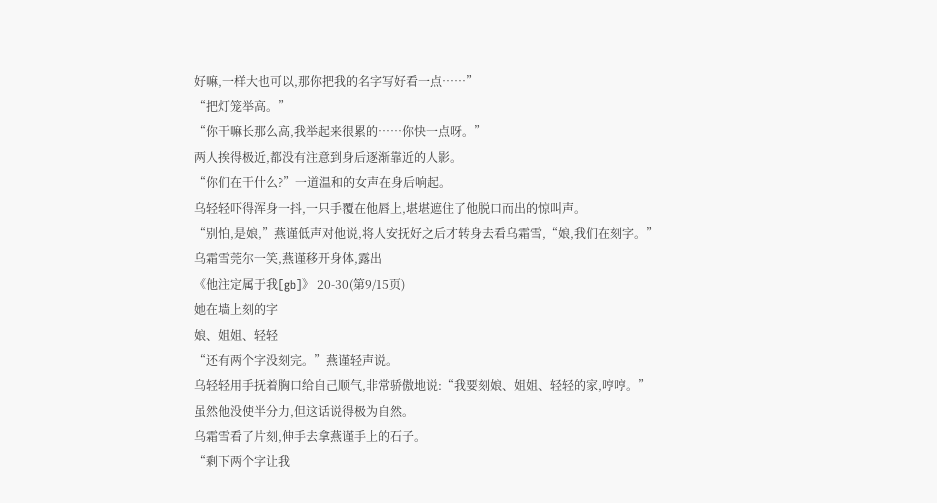好嘛,一样大也可以,那你把我的名字写好看一点……”
“把灯笼举高。”
“你干嘛长那么高,我举起来很累的……你快一点呀。”
两人挨得极近,都没有注意到身后逐渐靠近的人影。
“你们在干什么?”一道温和的女声在身后响起。
乌轻轻吓得浑身一抖,一只手覆在他唇上,堪堪遮住了他脱口而出的惊叫声。
“别怕,是娘,”燕谨低声对他说,将人安抚好之后才转身去看乌霜雪,“娘,我们在刻字。”
乌霜雪莞尔一笑,燕谨移开身体,露出
《他注定属于我[gb]》 20-30(第9/15页)
她在墙上刻的字
娘、姐姐、轻轻
“还有两个字没刻完。”燕谨轻声说。
乌轻轻用手抚着胸口给自己顺气,非常骄傲地说:“我要刻娘、姐姐、轻轻的家,哼哼。”
虽然他没使半分力,但这话说得极为自然。
乌霜雪看了片刻,伸手去拿燕谨手上的石子。
“剩下两个字让我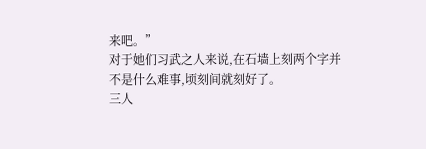来吧。”
对于她们习武之人来说,在石墙上刻两个字并不是什么难事,顷刻间就刻好了。
三人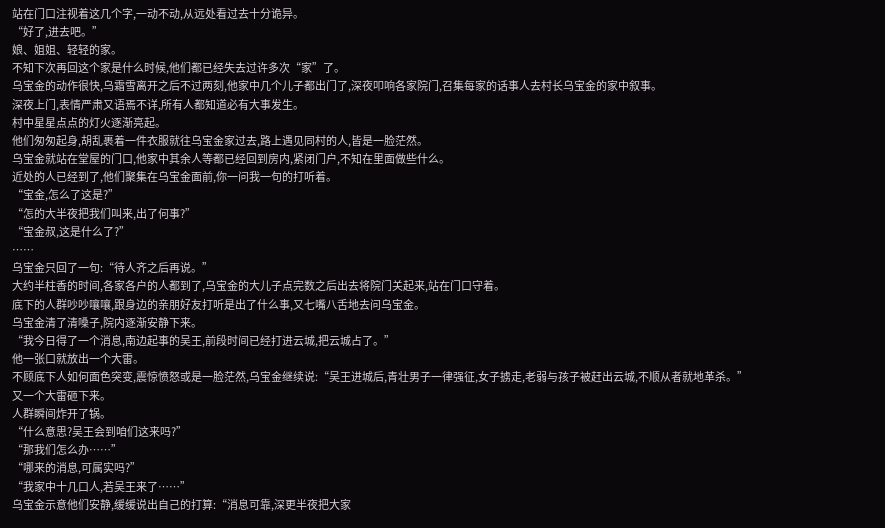站在门口注视着这几个字,一动不动,从远处看过去十分诡异。
“好了,进去吧。”
娘、姐姐、轻轻的家。
不知下次再回这个家是什么时候,他们都已经失去过许多次“家”了。
乌宝金的动作很快,乌霜雪离开之后不过两刻,他家中几个儿子都出门了,深夜叩响各家院门,召集每家的话事人去村长乌宝金的家中叙事。
深夜上门,表情严肃又语焉不详,所有人都知道必有大事发生。
村中星星点点的灯火逐渐亮起。
他们匆匆起身,胡乱裹着一件衣服就往乌宝金家过去,路上遇见同村的人,皆是一脸茫然。
乌宝金就站在堂屋的门口,他家中其余人等都已经回到房内,紧闭门户,不知在里面做些什么。
近处的人已经到了,他们聚集在乌宝金面前,你一问我一句的打听着。
“宝金,怎么了这是?”
“怎的大半夜把我们叫来,出了何事?”
“宝金叔,这是什么了?”
……
乌宝金只回了一句:“待人齐之后再说。”
大约半柱香的时间,各家各户的人都到了,乌宝金的大儿子点完数之后出去将院门关起来,站在门口守着。
底下的人群吵吵嚷嚷,跟身边的亲朋好友打听是出了什么事,又七嘴八舌地去问乌宝金。
乌宝金清了清嗓子,院内逐渐安静下来。
“我今日得了一个消息,南边起事的吴王,前段时间已经打进云城,把云城占了。”
他一张口就放出一个大雷。
不顾底下人如何面色突变,震惊愤怒或是一脸茫然,乌宝金继续说:“吴王进城后,青壮男子一律强征,女子掳走,老弱与孩子被赶出云城,不顺从者就地革杀。”
又一个大雷砸下来。
人群瞬间炸开了锅。
“什么意思?吴王会到咱们这来吗?”
“那我们怎么办……”
“哪来的消息,可属实吗?”
“我家中十几口人,若吴王来了……”
乌宝金示意他们安静,缓缓说出自己的打算:“消息可靠,深更半夜把大家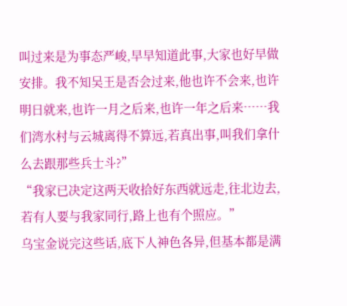叫过来是为事态严峻,早早知道此事,大家也好早做安排。我不知吴王是否会过来,他也许不会来,也许明日就来,也许一月之后来,也许一年之后来……我们湾水村与云城离得不算远,若真出事,叫我们拿什么去跟那些兵士斗?”
“我家已决定这两天收拾好东西就远走,往北边去,若有人要与我家同行,路上也有个照应。”
乌宝金说完这些话,底下人神色各异,但基本都是满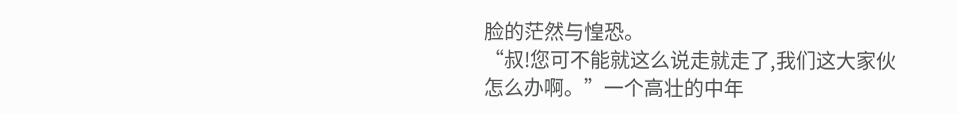脸的茫然与惶恐。
“叔!您可不能就这么说走就走了,我们这大家伙怎么办啊。”一个高壮的中年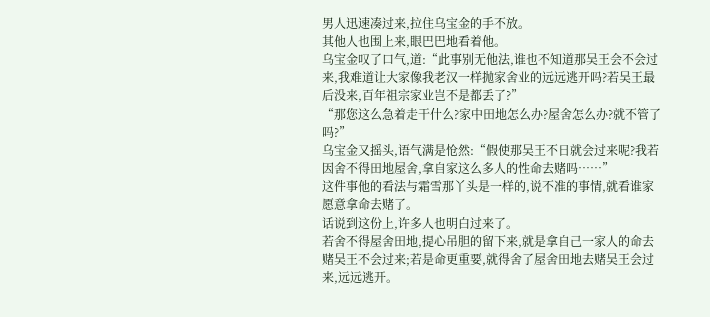男人迅速凑过来,拉住乌宝金的手不放。
其他人也围上来,眼巴巴地看着他。
乌宝金叹了口气,道:“此事别无他法,谁也不知道那吴王会不会过来,我难道让大家像我老汉一样抛家舍业的远远逃开吗?若吴王最后没来,百年祖宗家业岂不是都丢了?”
“那您这么急着走干什么?家中田地怎么办?屋舍怎么办?就不管了吗?”
乌宝金又摇头,语气满是怆然:“假使那吴王不日就会过来呢?我若因舍不得田地屋舍,拿自家这么多人的性命去赌吗……”
这件事他的看法与霜雪那丫头是一样的,说不准的事情,就看谁家愿意拿命去赌了。
话说到这份上,许多人也明白过来了。
若舍不得屋舍田地,提心吊胆的留下来,就是拿自己一家人的命去赌吴王不会过来;若是命更重要,就得舍了屋舍田地去赌吴王会过来,远远逃开。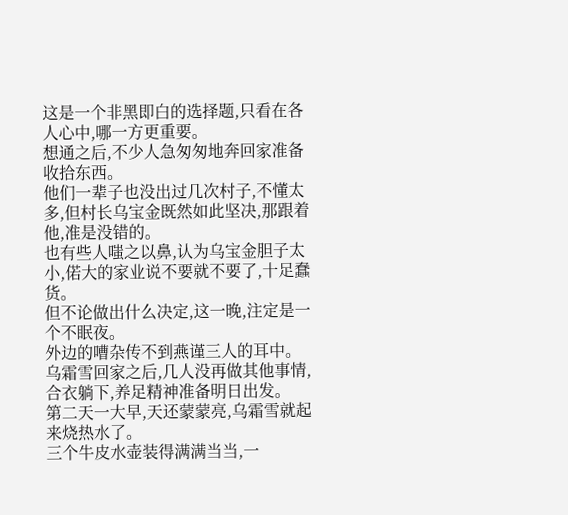这是一个非黑即白的选择题,只看在各人心中,哪一方更重要。
想通之后,不少人急匆匆地奔回家准备收拾东西。
他们一辈子也没出过几次村子,不懂太多,但村长乌宝金既然如此坚决,那跟着他,准是没错的。
也有些人嗤之以鼻,认为乌宝金胆子太小,偌大的家业说不要就不要了,十足蠢货。
但不论做出什么决定,这一晚,注定是一个不眠夜。
外边的嘈杂传不到燕谨三人的耳中。
乌霜雪回家之后,几人没再做其他事情,合衣躺下,养足精神准备明日出发。
第二天一大早,天还蒙蒙亮,乌霜雪就起来烧热水了。
三个牛皮水壶装得满满当当,一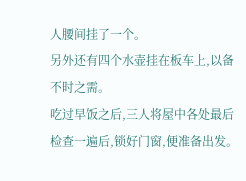人腰间挂了一个。
另外还有四个水壶挂在板车上,以备不时之需。
吃过早饭之后,三人将屋中各处最后检查一遍后,锁好门窗,便准备出发。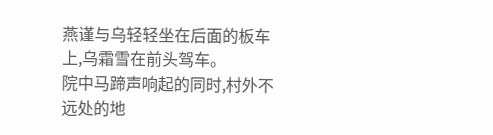燕谨与乌轻轻坐在后面的板车上,乌霜雪在前头驾车。
院中马蹄声响起的同时,村外不远处的地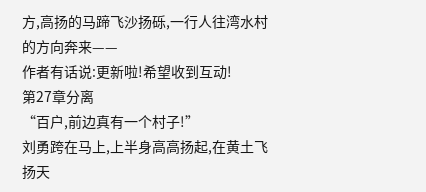方,高扬的马蹄飞沙扬砾,一行人往湾水村的方向奔来——
作者有话说:更新啦!希望收到互动!
第27章分离
“百户,前边真有一个村子!”
刘勇跨在马上,上半身高高扬起,在黄土飞扬天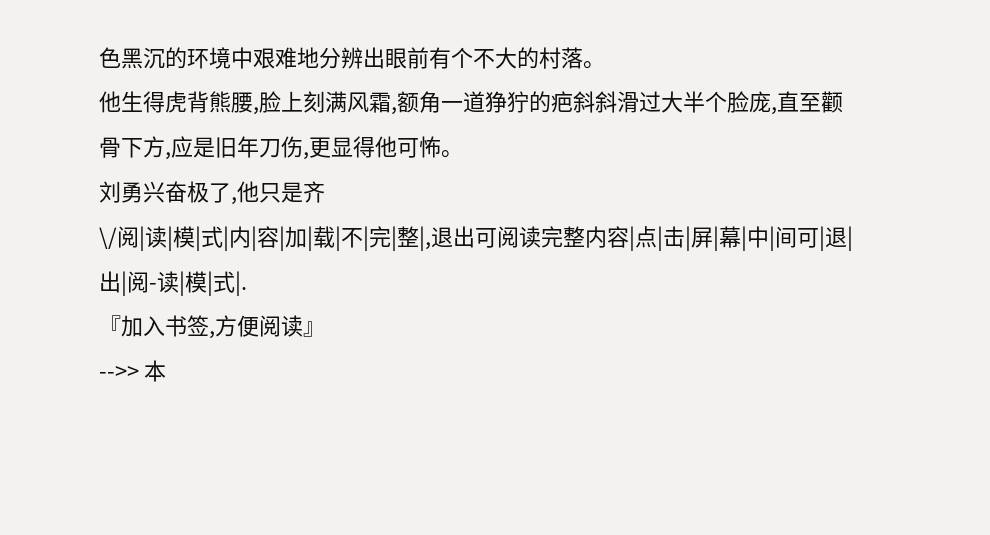色黑沉的环境中艰难地分辨出眼前有个不大的村落。
他生得虎背熊腰,脸上刻满风霜,额角一道狰狞的疤斜斜滑过大半个脸庞,直至颧骨下方,应是旧年刀伤,更显得他可怖。
刘勇兴奋极了,他只是齐
\/阅|读|模|式|内|容|加|载|不|完|整|,退出可阅读完整内容|点|击|屏|幕|中|间可|退|出|阅-读|模|式|.
『加入书签,方便阅读』
-->> 本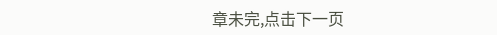章未完,点击下一页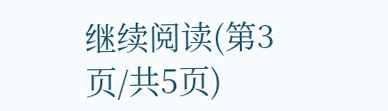继续阅读(第3页/共5页)